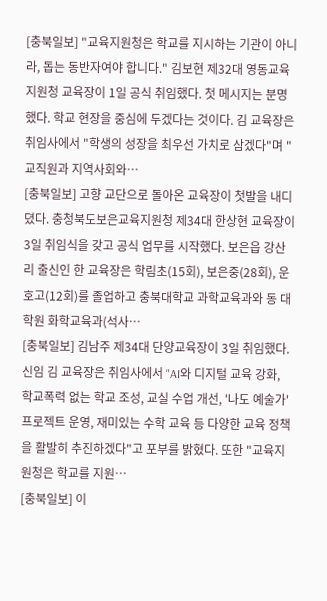[충북일보] "교육지원청은 학교를 지시하는 기관이 아니라, 돕는 동반자여야 합니다." 김보현 제32대 영동교육지원청 교육장이 1일 공식 취임했다. 첫 메시지는 분명했다. 학교 현장을 중심에 두겠다는 것이다. 김 교육장은 취임사에서 "학생의 성장을 최우선 가치로 삼겠다"며 "교직원과 지역사회와…
[충북일보] 고향 교단으로 돌아온 교육장이 첫발을 내디뎠다. 충청북도보은교육지원청 제34대 한상현 교육장이 3일 취임식을 갖고 공식 업무를 시작했다. 보은읍 강산리 출신인 한 교육장은 학림초(15회), 보은중(28회), 운호고(12회)를 졸업하고 충북대학교 과학교육과와 동 대학원 화학교육과(석사…
[충북일보] 김남주 제34대 단양교육장이 3일 취임했다. 신임 김 교육장은 취임사에서 "AI와 디지털 교육 강화, 학교폭력 없는 학교 조성, 교실 수업 개선, '나도 예술가' 프로젝트 운영, 재미있는 수학 교육 등 다양한 교육 정책을 활발히 추진하겠다"고 포부를 밝혔다. 또한 "교육지원청은 학교를 지원…
[충북일보] 이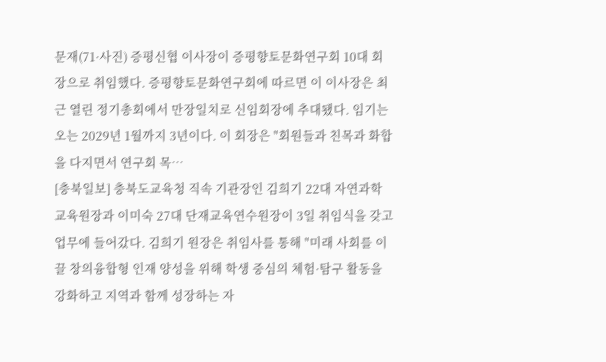문재(71·사진) 증평신협 이사장이 증평향토문화연구회 10대 회장으로 취임했다. 증평향토문화연구회에 따르면 이 이사장은 최근 열린 정기총회에서 만장일치로 신임회장에 추대됐다. 임기는 오는 2029년 1월까지 3년이다. 이 회장은 "회원들과 친목과 화합을 다지면서 연구회 목…
[충북일보] 충북도교육청 직속 기관장인 김희기 22대 자연과학교육원장과 이미숙 27대 단재교육연수원장이 3일 취임식을 갖고 업무에 들어갔다. 김희기 원장은 취임사를 통해 "미래 사회를 이끌 창의융합형 인재 양성을 위해 학생 중심의 체험·탐구 활동을 강화하고 지역과 함께 성장하는 자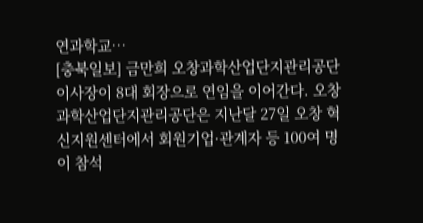연과학교…
[충북일보] 금만희 오창과학산업단지관리공단 이사장이 8대 회장으로 연임을 이어간다. 오창과학산업단지관리공단은 지난달 27일 오창 혁신지원센터에서 회원기업·관계자 등 100여 명이 참석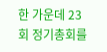한 가운데 23회 정기총회를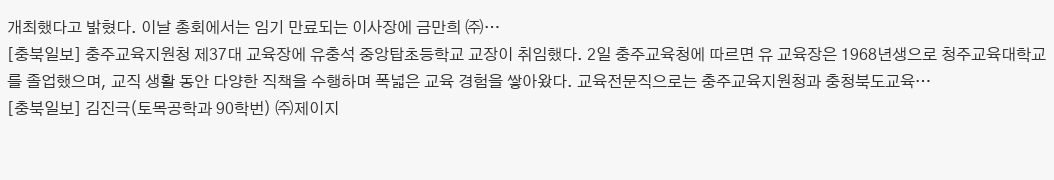개최했다고 밝혔다. 이날 총회에서는 임기 만료되는 이사장에 금만희 ㈜…
[충북일보] 충주교육지원청 제37대 교육장에 유충석 중앙탑초등학교 교장이 취임했다. 2일 충주교육청에 따르면 유 교육장은 1968년생으로 청주교육대학교를 졸업했으며, 교직 생활 동안 다양한 직책을 수행하며 폭넓은 교육 경험을 쌓아왔다. 교육전문직으로는 충주교육지원청과 충청북도교육…
[충북일보] 김진극(토목공학과 90학번) ㈜제이지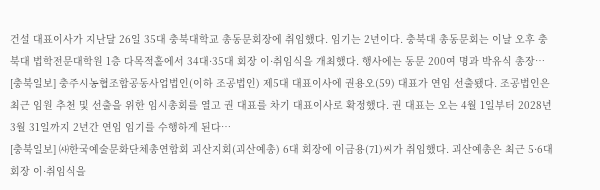건설 대표이사가 지난달 26일 35대 충북대학교 총동문회장에 취임했다. 임기는 2년이다. 충북대 총동문회는 이날 오후 충북대 법학전문대학원 1층 다목적홀에서 34대·35대 회장 이·취임식을 개최했다. 행사에는 동문 200여 명과 박유식 총장…
[충북일보] 충주시농협조합공동사업법인(이하 조공법인) 제5대 대표이사에 권용오(59) 대표가 연임 선출됐다. 조공법인은 최근 임원 추천 및 선출을 위한 임시총회를 열고 권 대표를 차기 대표이사로 확정했다. 권 대표는 오는 4월 1일부터 2028년 3월 31일까지 2년간 연임 임기를 수행하게 된다…
[충북일보] ㈔한국예술문화단체총연합회 괴산지회(괴산예총) 6대 회장에 이금용(71)씨가 취임했다. 괴산예총은 최근 5·6대 회장 이·취임식을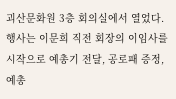괴산문화원 3층 회의실에서 열었다. 행사는 이문희 직전 회장의 이임사를 시작으로 예총기 전달, 공로패 증정, 예총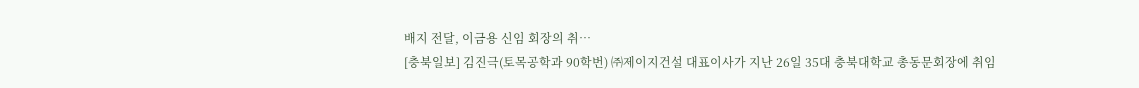배지 전달, 이금용 신임 회장의 취…
[충북일보] 김진극(토목공학과 90학번) ㈜제이지건설 대표이사가 지난 26일 35대 충북대학교 총동문회장에 취임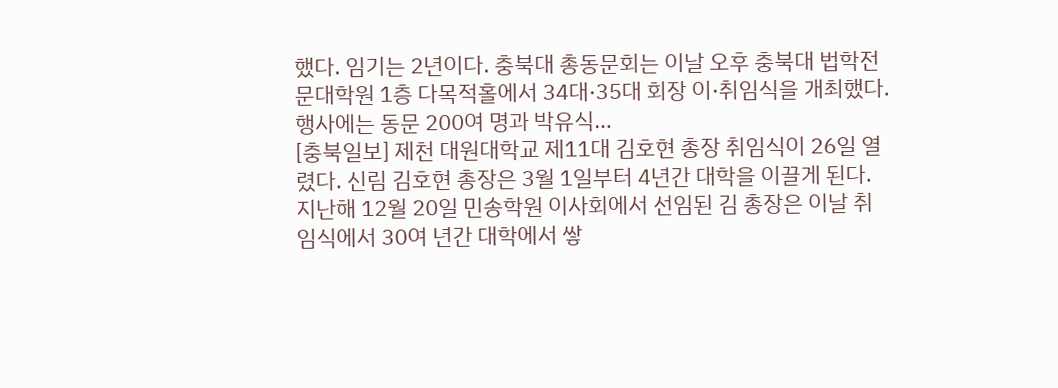했다. 임기는 2년이다. 충북대 총동문회는 이날 오후 충북대 법학전문대학원 1층 다목적홀에서 34대·35대 회장 이·취임식을 개최했다. 행사에는 동문 200여 명과 박유식…
[충북일보] 제천 대원대학교 제11대 김호현 총장 취임식이 26일 열렸다. 신림 김호현 총장은 3월 1일부터 4년간 대학을 이끌게 된다. 지난해 12월 20일 민송학원 이사회에서 선임된 김 총장은 이날 취임식에서 30여 년간 대학에서 쌓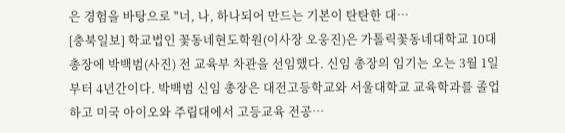은 경험을 바탕으로 "너, 나, 하나되어 만드는 기본이 탄탄한 대…
[충북일보] 학교법인 꽃동네현도학원(이사장 오웅진)은 가톨릭꽃동네대학교 10대 총장에 박백범(사진) 전 교육부 차관을 선임했다. 신임 총장의 임기는 오는 3월 1일부터 4년간이다. 박백범 신임 총장은 대전고등학교와 서울대학교 교육학과를 졸업하고 미국 아이오와 주립대에서 고등교육 전공…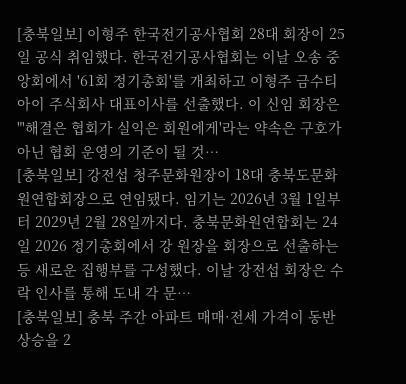[충북일보] 이형주 한국전기공사협회 28대 회장이 25일 공식 취임했다. 한국전기공사협회는 이날 오송 중앙회에서 '61회 정기총회'를 개최하고 이형주 금수티아이 주식회사 대표이사를 선출했다. 이 신임 회장은 "'해결은 협회가 실익은 회원에게'라는 약속은 구호가 아닌 협회 운영의 기준이 될 것…
[충북일보] 강전섭 청주문화원장이 18대 충북도문화원연합회장으로 연임됐다. 임기는 2026년 3월 1일부터 2029년 2월 28일까지다. 충북문화원연합회는 24일 2026 정기총회에서 강 원장을 회장으로 선출하는 등 새로운 집행부를 구성했다. 이날 강전섭 회장은 수락 인사를 통해 도내 각 문…
[충북일보] 충북 주간 아파트 매매·전세 가격이 동반 상승을 2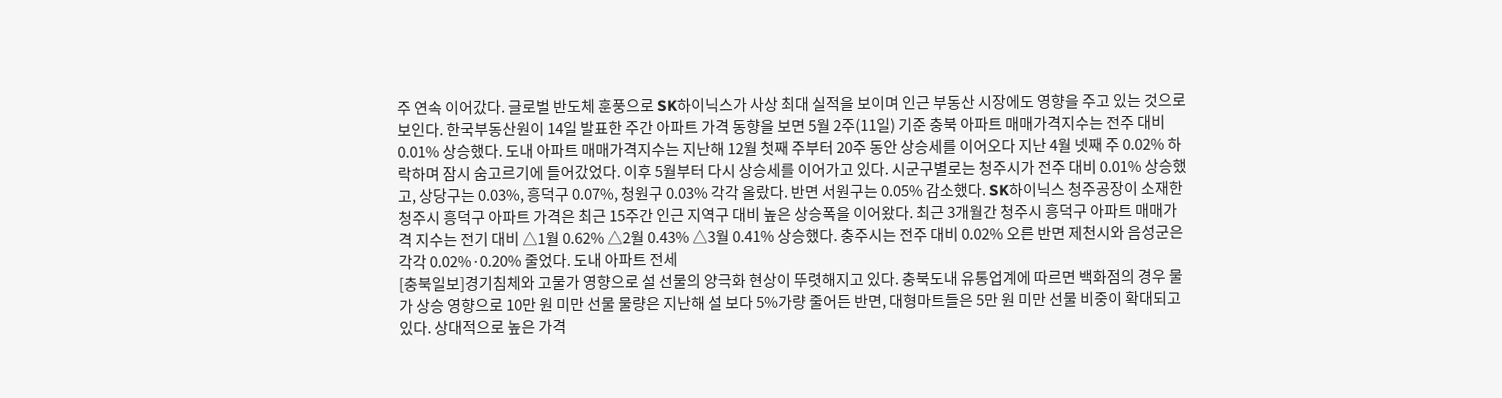주 연속 이어갔다. 글로벌 반도체 훈풍으로 SK하이닉스가 사상 최대 실적을 보이며 인근 부동산 시장에도 영향을 주고 있는 것으로 보인다. 한국부동산원이 14일 발표한 주간 아파트 가격 동향을 보면 5월 2주(11일) 기준 충북 아파트 매매가격지수는 전주 대비 0.01% 상승했다. 도내 아파트 매매가격지수는 지난해 12월 첫째 주부터 20주 동안 상승세를 이어오다 지난 4월 넷째 주 0.02% 하락하며 잠시 숨고르기에 들어갔었다. 이후 5월부터 다시 상승세를 이어가고 있다. 시군구별로는 청주시가 전주 대비 0.01% 상승했고, 상당구는 0.03%, 흥덕구 0.07%, 청원구 0.03% 각각 올랐다. 반면 서원구는 0.05% 감소했다. SK하이닉스 청주공장이 소재한 청주시 흥덕구 아파트 가격은 최근 15주간 인근 지역구 대비 높은 상승폭을 이어왔다. 최근 3개월간 청주시 흥덕구 아파트 매매가격 지수는 전기 대비 △1월 0.62% △2월 0.43% △3월 0.41% 상승했다. 충주시는 전주 대비 0.02% 오른 반면 제천시와 음성군은 각각 0.02%·0.20% 줄었다. 도내 아파트 전세
[충북일보]경기침체와 고물가 영향으로 설 선물의 양극화 현상이 뚜렷해지고 있다. 충북도내 유통업계에 따르면 백화점의 경우 물가 상승 영향으로 10만 원 미만 선물 물량은 지난해 설 보다 5%가량 줄어든 반면, 대형마트들은 5만 원 미만 선물 비중이 확대되고 있다. 상대적으로 높은 가격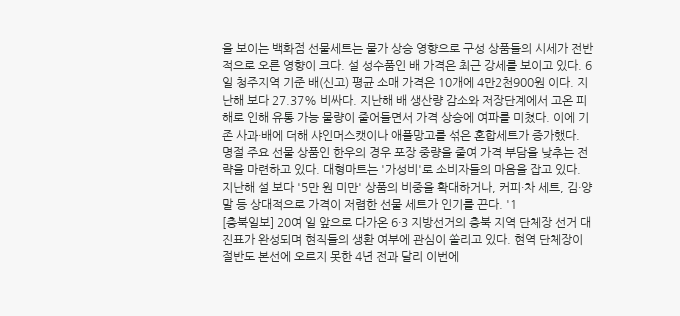을 보이는 백화점 선물세트는 물가 상승 영향으로 구성 상품들의 시세가 전반적으로 오른 영향이 크다. 설 성수품인 배 가격은 최근 강세를 보이고 있다. 6일 청주지역 기준 배(신고) 평균 소매 가격은 10개에 4만2천900원 이다. 지난해 보다 27.37% 비싸다. 지난해 배 생산량 감소와 저장단계에서 고온 피해로 인해 유통 가능 물량이 줄어들면서 가격 상승에 여파를 미쳤다. 이에 기존 사과·배에 더해 샤인머스캣이나 애플망고를 섞은 혼합세트가 증가했다. 명절 주요 선물 상품인 한우의 경우 포장 중량을 줄여 가격 부담을 낮추는 전략을 마련하고 있다. 대형마트는 '가성비'로 소비자들의 마음을 잡고 있다. 지난해 설 보다 '5만 원 미만' 상품의 비중을 확대하거나, 커피·차 세트, 김·양말 등 상대적으로 가격이 저렴한 선물 세트가 인기를 끈다. '1
[충북일보] 20여 일 앞으로 다가온 6·3 지방선거의 충북 지역 단체장 선거 대진표가 완성되며 현직들의 생환 여부에 관심이 쏠리고 있다. 현역 단체장이 절반도 본선에 오르지 못한 4년 전과 달리 이번에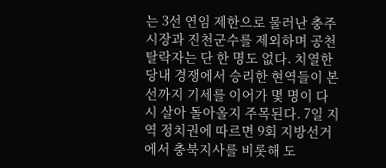는 3선 연임 제한으로 물러난 충주시장과 진천군수를 제외하며 공천 탈락자는 단 한 명도 없다. 치열한 당내 경쟁에서 승리한 현역들이 본선까지 기세를 이어가 몇 명이 다시 살아 돌아올지 주목된다. 7일 지역 정치권에 따르면 9회 지방선거에서 충북지사를 비롯해 도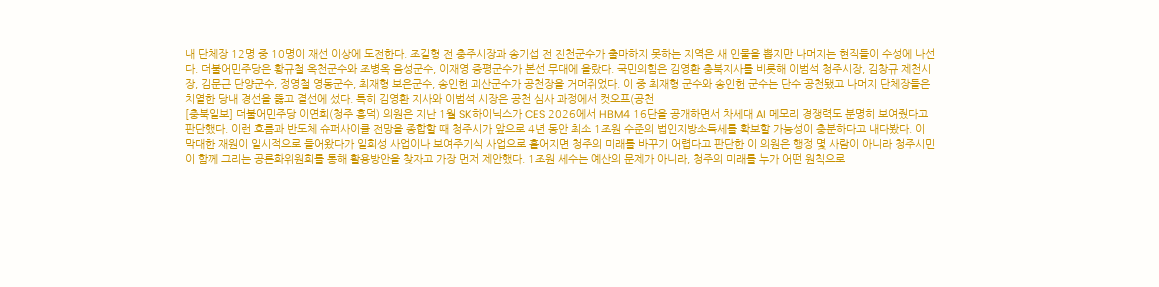내 단체장 12명 중 10명이 재선 이상에 도전한다. 조길형 전 충주시장과 송기섭 전 진천군수가 출마하지 못하는 지역은 새 인물을 뽑지만 나머지는 현직들이 수성에 나선다. 더불어민주당은 황규철 옥천군수와 조병옥 음성군수, 이재영 증평군수가 본선 무대에 올랐다. 국민의힘은 김영환 충북지사를 비롯해 이범석 청주시장, 김창규 제천시장, 김문근 단양군수, 정영철 영동군수, 최재형 보은군수, 송인헌 괴산군수가 공천장을 거머쥐었다. 이 중 최재형 군수와 송인헌 군수는 단수 공천됐고 나머지 단체장들은 치열한 당내 경선을 뚫고 결선에 섰다. 특히 김영환 지사와 이범석 시장은 공천 심사 과정에서 컷오프(공천
[충북일보] 더불어민주당 이연희(청주 흥덕) 의원은 지난 1월 SK하이닉스가 CES 2026에서 HBM4 16단을 공개하면서 차세대 AI 메모리 경쟁력도 분명히 보여줬다고 판단했다. 이런 흐름과 반도체 슈퍼사이클 전망을 종합할 때 청주시가 앞으로 4년 동안 최소 1조원 수준의 법인지방소득세를 확보할 가능성이 충분하다고 내다봤다. 이 막대한 재원이 일시적으로 들어왔다가 일회성 사업이나 보여주기식 사업으로 흩어지면 청주의 미래를 바꾸기 어렵다고 판단한 이 의원은 행정 몇 사람이 아니라 청주시민이 함께 그리는 공론화위원회를 통해 활용방안을 찾자고 가장 먼저 제안했다. 1조원 세수는 예산의 문제가 아니라, 청주의 미래를 누가 어떤 원칙으로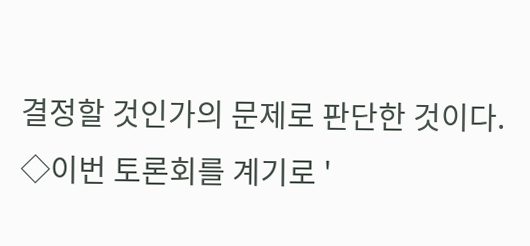결정할 것인가의 문제로 판단한 것이다. ◇이번 토론회를 계기로 '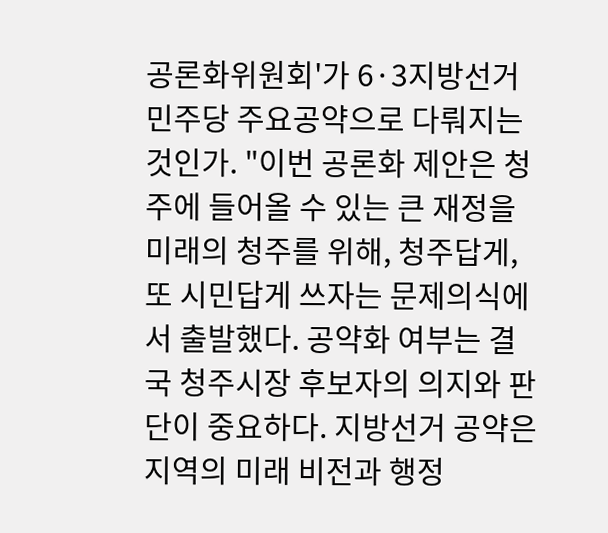공론화위원회'가 6·3지방선거 민주당 주요공약으로 다뤄지는 것인가. "이번 공론화 제안은 청주에 들어올 수 있는 큰 재정을 미래의 청주를 위해, 청주답게, 또 시민답게 쓰자는 문제의식에서 출발했다. 공약화 여부는 결국 청주시장 후보자의 의지와 판단이 중요하다. 지방선거 공약은 지역의 미래 비전과 행정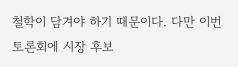철학이 담겨야 하기 때문이다. 다만 이번 토론회에 시장 후보